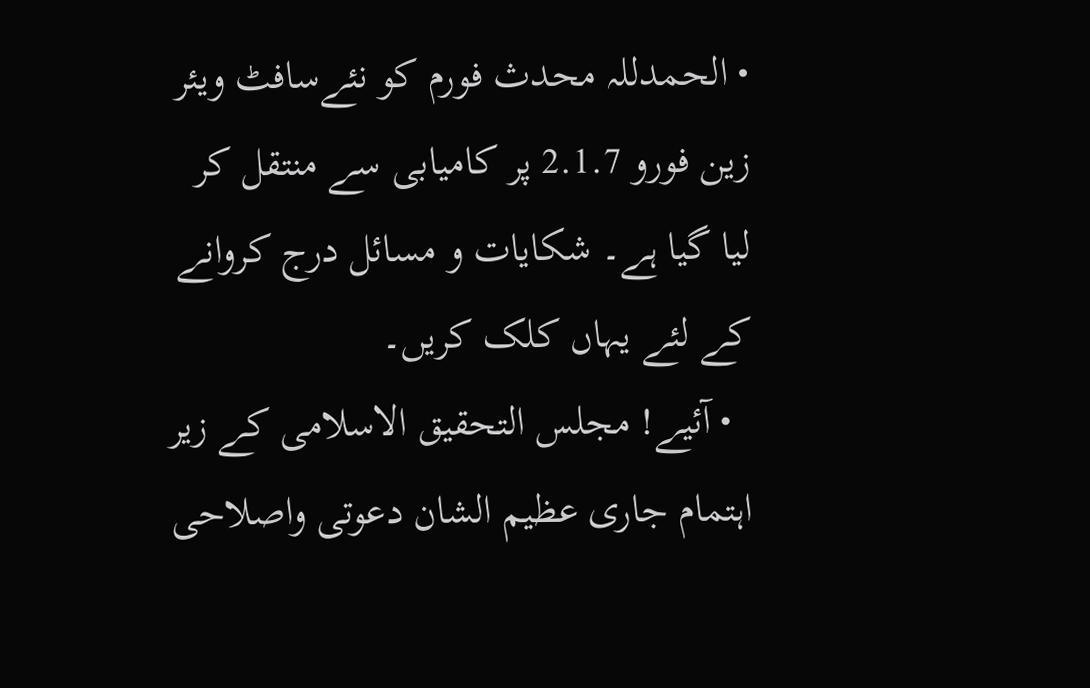• الحمدللہ محدث فورم کو نئےسافٹ ویئر زین فورو 2.1.7 پر کامیابی سے منتقل کر لیا گیا ہے۔ شکایات و مسائل درج کروانے کے لئے یہاں کلک کریں۔
  • آئیے! مجلس التحقیق الاسلامی کے زیر اہتمام جاری عظیم الشان دعوتی واصلاحی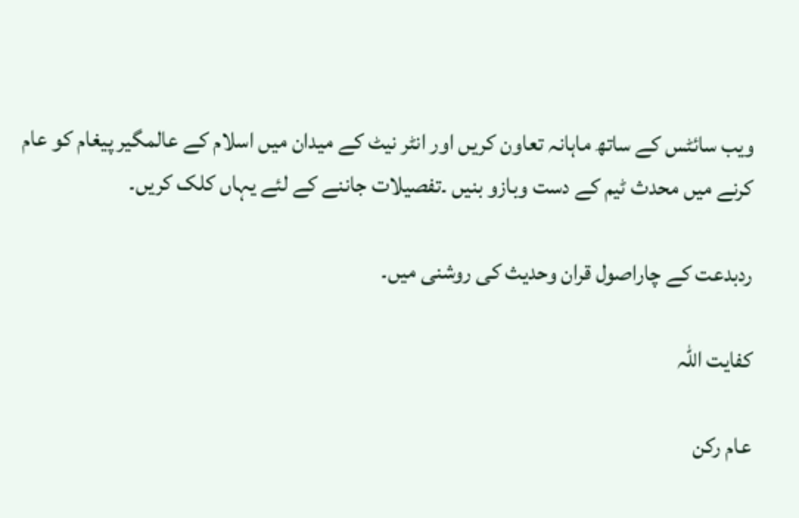ویب سائٹس کے ساتھ ماہانہ تعاون کریں اور انٹر نیٹ کے میدان میں اسلام کے عالمگیر پیغام کو عام کرنے میں محدث ٹیم کے دست وبازو بنیں ۔تفصیلات جاننے کے لئے یہاں کلک کریں۔

ردبدعت کے چاراصول قران وحدیث کی روشنی میں۔

کفایت اللہ

عام رکن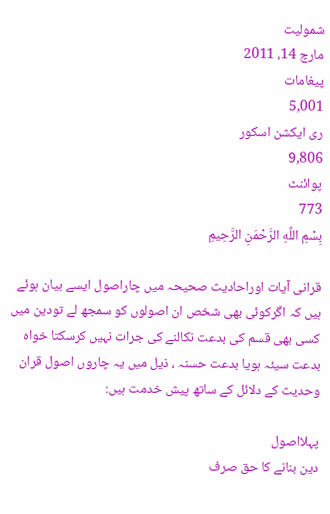شمولیت
مارچ 14، 2011
پیغامات
5,001
ری ایکشن اسکور
9,806
پوائنٹ
773
بِسْمِ اللَّهِ الرَّحْمَنِ الرَّحِيمِ

قرانی آیات اوراحادیث صحیحہ میں چاراصول ایسے بیان ہوئے ہیں کہ اگرکوئی بھی شخص ان اصولوں کو سمجھ لے تودین میں کسی بھی قسم کی بدعت نکالنے کی جرات نہیں کرسکتا خواہ بدعت سیئہ ہویا بدعت حسنہ ، ذیل میں یہ چاروں اصول قران وحدیث کے دلائل کے ساتھ پیش خدمت ہیں:

پہلااصول
دین بنانے کا حق صرف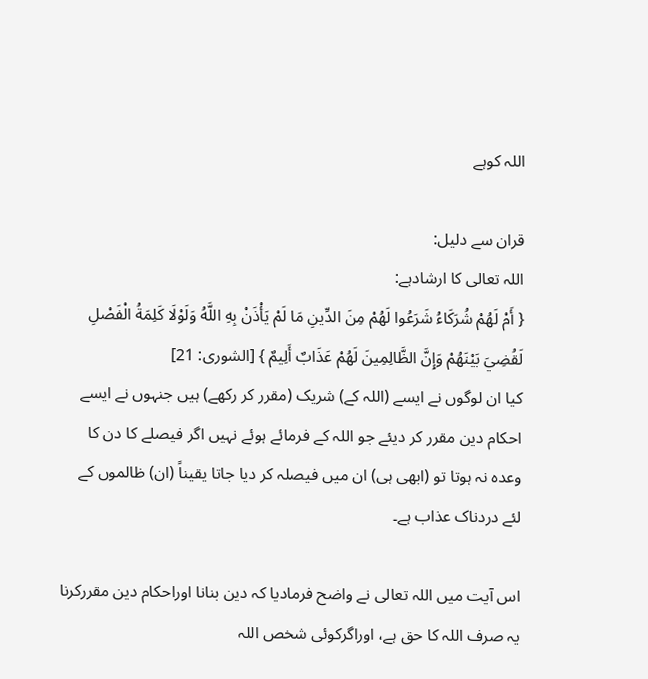اللہ کوہے

قران سے دلیل:
اللہ تعالی کا ارشادہے:
{ أَمْ لَهُمْ شُرَكَاءُ شَرَعُوا لَهُمْ مِنَ الدِّينِ مَا لَمْ يَأْذَنْ بِهِ اللَّهُ وَلَوْلَا كَلِمَةُ الْفَصْلِ لَقُضِيَ بَيْنَهُمْ وَإِنَّ الظَّالِمِينَ لَهُمْ عَذَابٌ أَلِيمٌ } [الشورى: 21]
کیا ان لوگوں نے ایسے (اللہ کے) شریک (مقرر کر رکھے) ہیں جنہوں نے ایسے احکام دین مقرر کر دیئے جو اللہ کے فرمائے ہوئے نہیں اگر فیصلے کا دن کا وعدہ نہ ہوتا تو (ابھی ہی) ان میں فیصلہ کر دیا جاتا یقیناً (ان) ظالموں کے لئے دردناک عذاب ہے۔

اس آیت میں اللہ تعالی نے واضح فرمادیا کہ دین بنانا اوراحکام دین مقررکرنا یہ صرف اللہ کا حق ہے، اوراگرکوئی شخص اللہ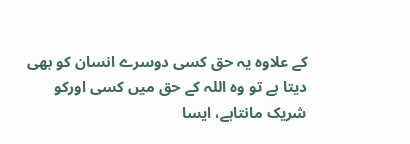کے علاوہ یہ حق کسی دوسرے انسان کو بھی دیتا ہے تو وہ اللہ کے حق میں کسی اورکو شریک مانتاہے، ایسا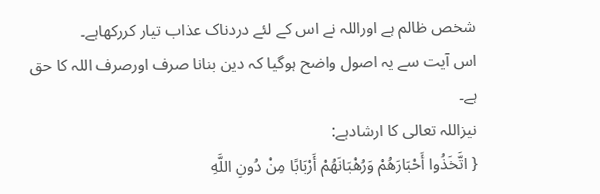شخص ظالم ہے اوراللہ نے اس کے لئے دردناک عذاب تیار کررکھاہے۔
اس آیت سے یہ اصول واضح‌ ہوگیا کہ دین بنانا صرف اورصرف اللہ کا حق ہے۔
نیزاللہ تعالی کا ارشادہے:
{ اتَّخَذُوا أَحْبَارَهُمْ وَرُهْبَانَهُمْ أَرْبَابًا مِنْ دُونِ اللَّهِ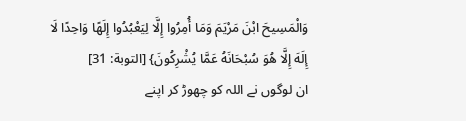وَالْمَسِيحَ ابْنَ مَرْيَمَ وَمَا أُمِرُوا إِلَّا لِيَعْبُدُوا إِلَهًا وَاحِدًا لَا إِلَهَ إِلَّا هُوَ سُبْحَانَهُ عَمَّا يُشْرِكُونَ} [التوبة: 31]
ان لوگوں نے اللہ کو چھوڑ کر اپنے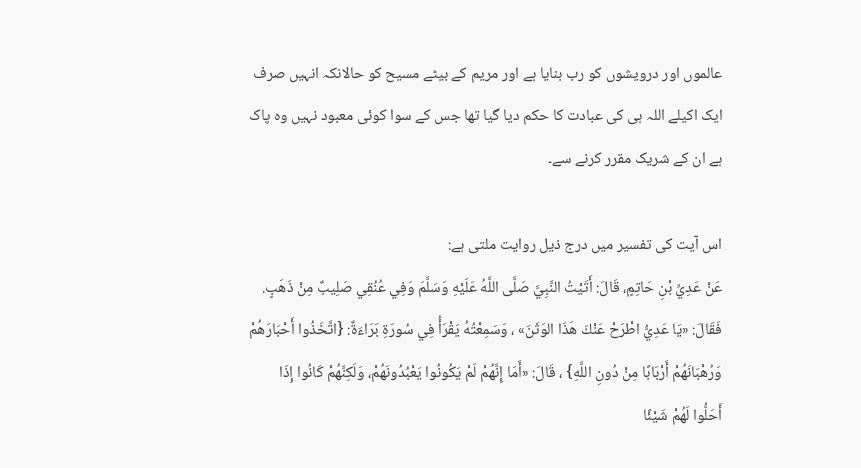عالموں اور درویشوں کو رب بنایا ہے اور مریم کے بیٹے مسیح کو حالانکہ انہیں صرف ایک اکیلے اللہ ہی کی عبادت کا حکم دیا گیا تھا جس کے سوا کوئی معبود نہیں وہ پاک ہے ان کے شریک مقرر کرنے سے۔

اس آیت کی تفسیر میں درج ذیل روایت ملتی ہے:
عَنْ عَدِيِّ بْنِ حَاتِمٍ، قَالَ: أَتَيْتُ النَّبِيَّ صَلَّى اللَّهُ عَلَيْهِ وَسَلَّمَ وَفِي عُنُقِي صَلِيبٌ مِنْ ذَهَبٍ. فَقَالَ: «يَا عَدِيُّ اطْرَحْ عَنْكَ هَذَا الوَثَنَ» ، وَسَمِعْتُهُ يَقْرَأُ فِي سُورَةِ بَرَاءَةٌ: {اتَّخَذُوا أَحْبَارَهُمْ وَرُهْبَانَهُمْ أَرْبَابًا مِنْ دُونِ اللَّهِ} ، قَالَ: «أَمَا إِنَّهُمْ لَمْ يَكُونُوا يَعْبُدُونَهُمْ، وَلَكِنَّهُمْ كَانُوا إِذَا أَحَلُّوا لَهُمْ شَيْئًا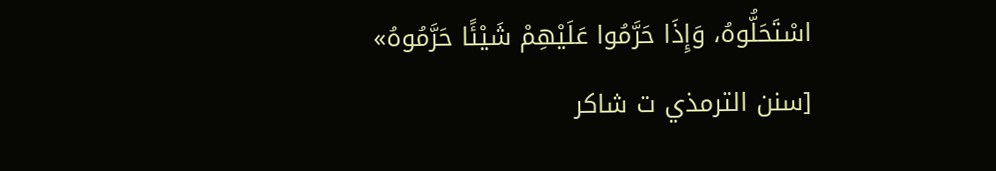اسْتَحَلُّوهُ، وَإِذَا حَرَّمُوا عَلَيْهِمْ شَيْئًا حَرَّمُوهُ»
[سنن الترمذي ت شاكر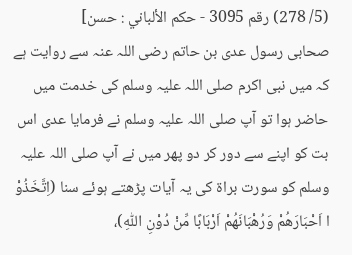(5/ 278) رقم 3095 - حكم الألباني : حسن]
صحابی رسول عدی بن حاتم رضی اللہ عنہ سے روایت ہے کہ میں نبی اکرم صلی اللہ علیہ وسلم کی خدمت میں حاضر ہوا تو آپ صلی اللہ علیہ وسلم نے فرمایا عدی اس بت کو اپنے سے دور کر دو پھر میں نے آپ صلی اللہ علیہ وسلم کو سورت براة کی یہ آیات پڑھتے ہوئے سنا (اِتَّخَذُوْ ا اَحْبَارَهُمْ وَرُهْبَانَهُمْ اَرْبَابًا مِّنْ دُوْنِ اللّٰهِ)،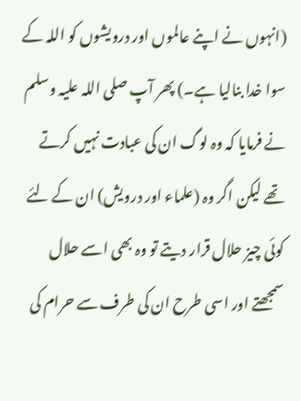(انہوں نے اپنے عالموں اور درویشوں کو اللہ کے سوا خدا بنالیا ہے۔) پھر آپ صلی اللہ علیہ وسلم نے فرمایا کہ وہ لوگ ان کی عبادت نہیں کرتے تھے لیکن اگر وہ (علماء اور درویش) ان کے لئے کوئی چیز حلال قرار دیتے تو وہ بھی اسے حلال سمجھتے اور اسی طرح ان کی طرف سے حرام کی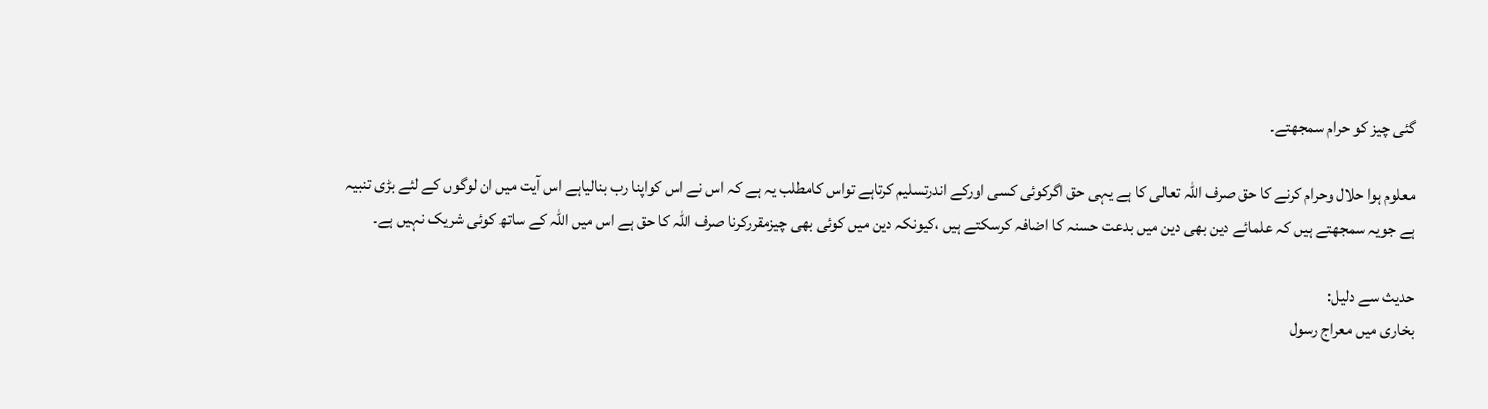گئی چیز کو حرام سمجھتے۔

معلوم ہوا حلال وحرام کرنے کا حق صرف اللہ تعالی کا ہے یہی حق اگرکوئی کسی اورکے اندرتسلیم کرتاہے تواس کامطلب یہ ہے کہ اس نے اس کواپنا رب بنالیاہے اس آیت میں ان لوگوں کے لئے بڑی تنبیہ ہے جویہ سمجھتے ہیں کہ علمائے دین بھی دین میں بدعت حسنہ کا اضافہ کرسکتے ہیں ،کیونکہ دین میں کوئی بھی چیزمقررکرنا صرف اللہ کا حق ہے اس میں اللہ کے ساتھ کوئی شریک نہیں‌ ہے۔

حدیث‌ سے دلیل:
بخاری میں معراج رسول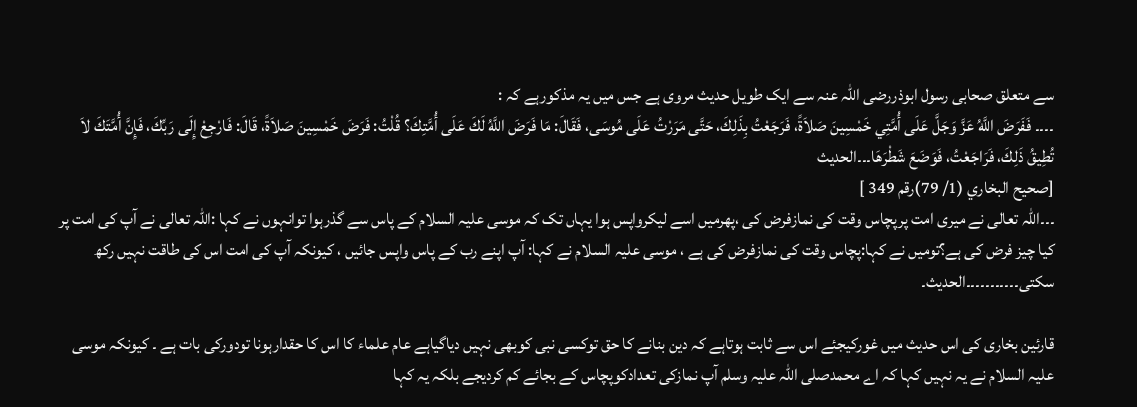سے متعلق صحابی رسول ابوذررضی اللہ عنہ سے ایک طویل حدیث مروی ہے جس میں یہ مذکورہے کہ :
۔۔۔۔ فَفَرَضَ اللَّهُ عَزَّ وَجَلَّ عَلَى أُمَّتِي خَمْسِينَ صَلاَةً، فَرَجَعْتُ بِذَلِكَ، حَتَّى مَرَرْتُ عَلَى مُوسَى، فَقَالَ: مَا فَرَضَ اللَّهُ لَكَ عَلَى أُمَّتِكَ؟ قُلْتُ: فَرَضَ خَمْسِينَ صَلاَةً، قَالَ: فَارْجِعْ إِلَى رَبِّكَ، فَإِنَّ أُمَّتَكَ لاَ تُطِيقُ ذَلِكَ، فَرَاجَعْتُ، فَوَضَعَ شَطْرَهَا۔۔۔الحدیث
[صحيح البخاري (1/ 79)رقم 349 ]
۔۔۔اللہ تعالی نے میری امت پرپچاس وقت کی نمازفرض کی ،پھرمیں اسے لیکرواپس ہوا یہاں تک کہ موسی علیہ السلام کے پاس سے گذرہوا توانہوں نے کہا :اللہ تعالی نے آپ کی امت پر کیا چیز فرض کی ہے؟تومیں نے کہا:پچاس وقت کی نمازفرض کی ہے ، موسی علیہ السلام نے کہا: آپ اپنے رب کے پاس واپس جائیں ، کیونکہ آپ کی امت اس کی طاقت نہیں رکھ سکتی۔۔۔۔۔۔۔۔۔۔۔الحدیث۔

قارئین بخاری کی اس حدیث میں غورکیجئے اس سے ثابت ہوتاہے کہ دین بنانے کا حق توکسی نبی کوبھی نہیں دیاگیاہے عام علماء کا اس کا حقدارہونا تودورکی بات ہے ۔ کیونکہ موسی علیہ السلام نے یہ نہیں کہا کہ اے محمدصلی اللہ علیہ وسلم آپ نمازکی تعدادکوپچاس کے بجائے کم کردیجے بلکہ یہ کہا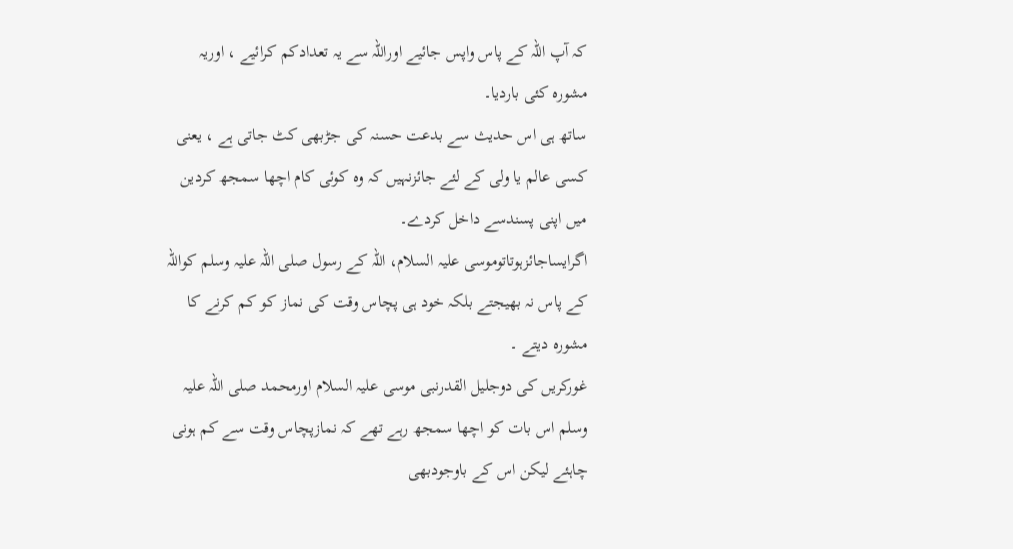کہ آپ اللہ کے پاس واپس جائیے اوراللہ سے یہ تعدادکم کرائیے ، اوریہ مشورہ کئی باردیا۔
ساتھ ہی اس حدیث‌ سے بدعت حسنہ کی جڑبھی کٹ جاتی ہے ، یعنی کسی عالم یا ولی کے لئے جائزنہیں کہ وہ کوئی کام اچھا سمجھ کردین میں اپنی پسندسے داخل کردے۔
اگرایساجائزہوتاتوموسی علیہ السلام، اللہ کے رسول صلی اللہ علیہ وسلم کواللہ کے پاس نہ بھیجتے بلکہ خود ہی پچاس وقت کی نماز کو کم کرنے کا مشورہ دیتے ۔
غورکریں کی دوجلیل القدرنبی موسی علیہ السلام اورمحمد صلی اللہ علیہ وسلم اس بات کو اچھا سمجھ رہے تھے کہ نمازپچاس وقت سے کم ہونی چاہئے لیکن اس کے باوجودبھی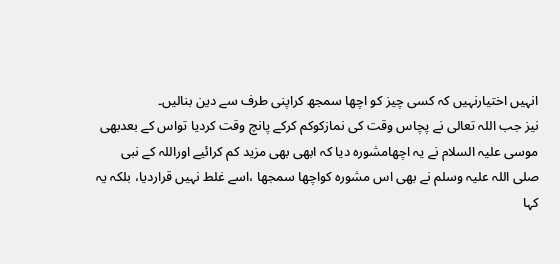انہیں اختیارنہیں کہ کسی چیز کو اچھا سمجھ کراپنی طرف سے دین بنالیں۔
نیز جب اللہ تعالی نے پچاس وقت کی نمازکوکم کرکے پانچ وقت کردیا تواس کے بعدبھی موسی علیہ السلام نے یہ اچھامشورہ دیا کہ ابھی بھی مزید کم کرائیے اوراللہ کے نبی صلی اللہ علیہ وسلم نے بھی اس مشورہ کواچھا سمجھا ،اسے غلط نہیں قراردیا، بلکہ یہ کہا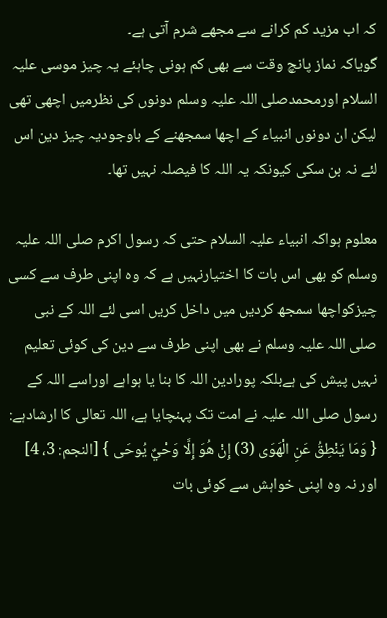کہ اب مزید کم کرانے سے مجھے شرم آتی ہے۔
گویاکہ نماز پانچ وقت سے بھی کم ہونی چاہئے یہ چیز موسی علیہ السلام اورمحمدصلی اللہ علیہ وسلم دونوں کی نظرمیں اچھی تھی لیکن ان دونوں انبیاء کے اچھا سمجھنے کے باوجودیہ چیز دین اس لئے نہ بن سکی کیونکہ یہ اللہ کا فیصلہ نہیں تھا۔

معلوم ہواکہ انبیاء علیہ السلام حتی کہ رسول اکرم صلی اللہ علیہ وسلم کو بھی اس بات کا اختیارنہیں ہے کہ وہ اپنی طرف سے کسی چیزکواچھا سمجھ کردیں میں داخل کریں اسی لئے اللہ کے نبی صلی اللہ علیہ وسلم نے بھی اپنی طرف سے دین کی کوئی تعلیم نہیں پیش کی ہےبلکہ پورادین اللہ کا بنا یا ہواہے اوراسے اللہ کے رسول صلی اللہ علیہ نے امت تک پہنچایا ہے، اللہ تعالی کا ارشادہے:
{ وَمَا يَنْطِقُ عَنِ الْهَوَى (3) إِنْ هُوَ إِلَّا وَحْيٌ يُوحَى } [النجم: 3، 4]
اور نہ وہ اپنی خواہش سے کوئی بات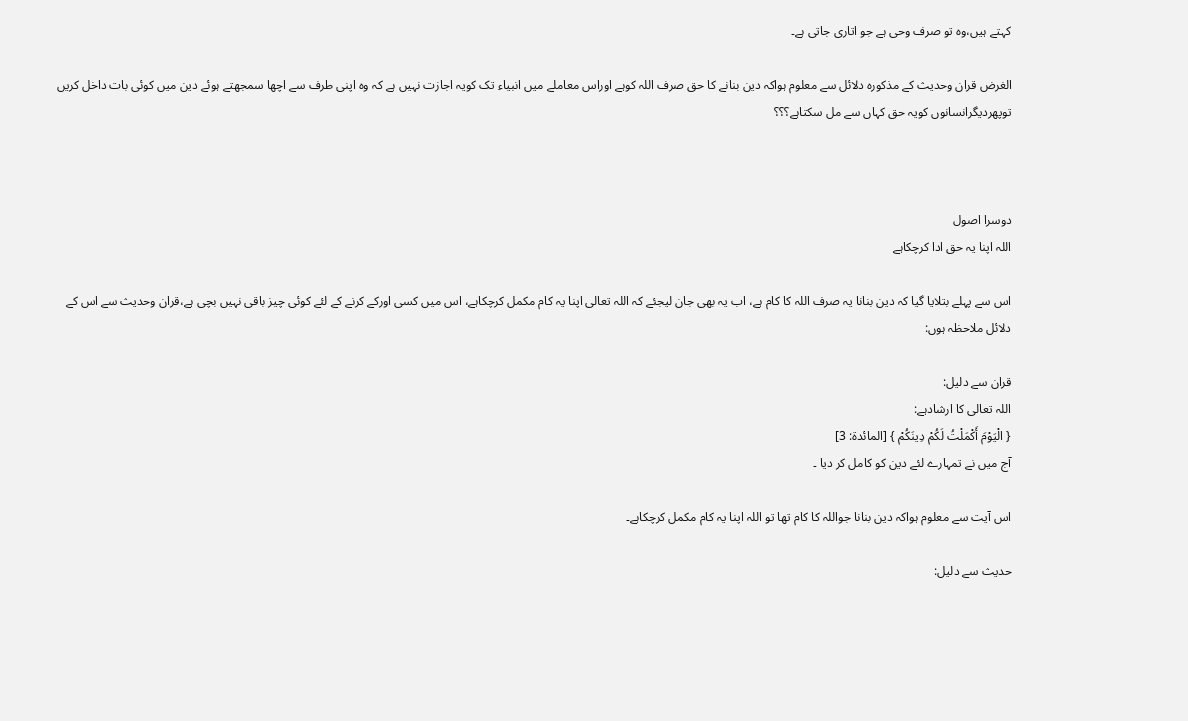کہتے ہیں،وہ تو صرف وحی ہے جو اتاری جاتی ہے۔

الغرض قران وحدیث‌ کے مذکورہ دلائل سے معلوم ہواکہ دین بنانے کا حق صرف اللہ کوہے اوراس معاملے میں انبیاء تک کویہ اجازت نہیں ہے کہ وہ اپنی طرف سے اچھا سمجھتے ہوئے دین میں کوئی بات داخل کریں توپھردیگرانسانوں کویہ حق کہاں سے مل سکتاہے؟؟؟



دوسرا اصول
اللہ اپنا یہ حق ادا کرچکاہے

اس سے پہلے بتلایا گیا کہ دین بنانا یہ صرف اللہ کا کام ہے، اب یہ بھی جان لیجئے کہ اللہ تعالی اپنا یہ کام مکمل کرچکاہے، اس میں کسی اورکے کرنے کے لئے کوئی چیز باقی نہیں بچی ہے،قران وحدیث‌ سے اس کے دلائل ملاحظہ ہوں:

قران سے دلیل:
اللہ تعالی کا ارشادہے:
{ الْيَوْمَ أَكْمَلْتُ لَكُمْ دِينَكُمْ } [المائدة: 3]
آج میں نے تمہارے لئے دین کو کامل کر دیا ۔

اس آیت سے معلوم ہواکہ دین بنانا جواللہ کا کام تھا تو اللہ اپنا یہ کام مکمل کرچکاہے۔

حدیث سے دلیل: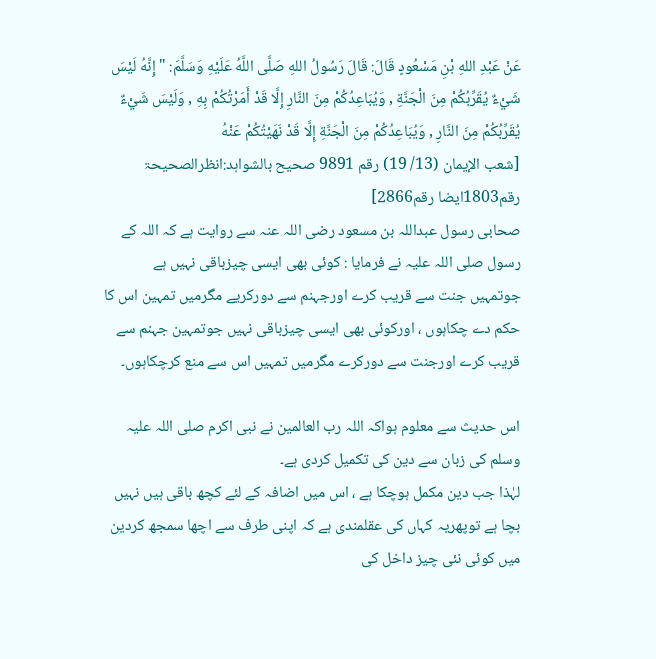عَنْ عَبْدِ اللهِ بْنِ مَسْعُودٍ قَالَ: قَالَ رَسُولُ اللهِ صَلَّى اللَّهُ عَلَيْهِ وَسَلَّمَ: " إِنَّهُ لَيْسَ شَيْءٌ يُقَرِّبُكُمْ مِنَ الْجَنَّةِ , وَيُبَاعِدُكُمْ مِنَ النَّارِ إِلَّا قَدْ أَمَرْتُكُمْ بِهِ , وَلَيْسَ شَيْءٌ يُقَرِّبُكُمْ مِنَ النَّارِ , وَيُبَاعِدُكُمْ مِنَ الْجَنَّةِ إِلَّا قَدْ نَهَيْتُكُمْ عَنْهُ
[شعب الإيمان (13/ 19) رقم 9891 صحیح بالشواہد:انظرالصحیحۃ رقم1803ایضا رقم2866]
صحابی رسول عبداللہ بن مسعود رضی اللہ عنہ سے روایت ہے کہ اللہ کے رسول صلی اللہ علیہ نے فرمایا : کوئی بھی ایسی چیزباقی نہیں ہے جوتمہیں جنت سے قریب کرے اورجہنم سے دورکریے مگرمیں تمہین اس کا حکم دے چکاہوں ، اورکوئی بھی ایسی چیزباقی نہیں جوتمہین جہنم سے قریب کرے اورجنت سے دورکرے مگرمیں تمہیں اس سے منع کرچکاہوں۔

اس حدیث سے معلوم ہواکہ اللہ رب العالمین نے نبی اکرم صلی اللہ علیہ وسلم کی زبان سے دین کی تکمیل کردی ہے۔
لہٰذا جب دین مکمل ہوچکا ہے ، اس میں اضافہ کے لئے کچھ باقی ہیں نہیں‌ بچا ہے توپھریہ کہاں کی عقلمندی ہے کہ اپنی طرف سے اچھا سمجھ کردین میں کوئی نئی چیز داخل کی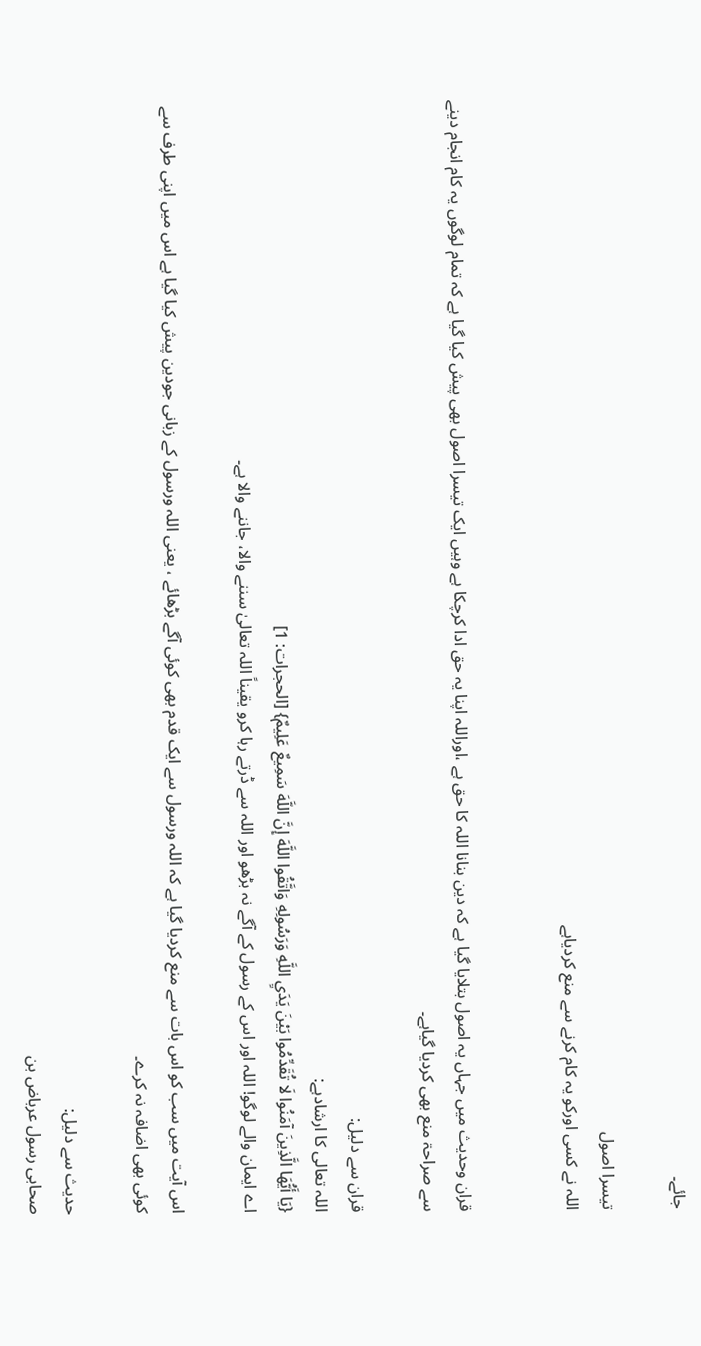جائے۔

تیسرا اصول
اللہ نے کسی اورکو یہ کام کرنے سے منع کردیاہے


قران وحدیث میں جہاں یہ اصول بتلایا گیا ہے کہ دین بنانا اللہ کا حق ہے ،اوراللہ اپنا یہ حق ادا کرچکا ہے وہیں ایک تیسرا اصول بھی پیش کیا گیا ہے کہ تمام لوگوں یہ کام انجام دینے سے صراحۃ منع بھی کردیا گیاہے۔

قران سے دلیل:
اللہ تعالی کا ارشادہے:
{يَا أَيُّهَا الَّذِينَ آمَنُوا لَا تُقَدِّمُوا بَيْنَ يَدَيِ اللَّهِ وَرَسُولِهِ وَاتَّقُوا اللَّهَ إِنَّ اللَّهَ سَمِيعٌ عَلِيمٌ} [الحجرات: 1]
اے ایمان والے لوگو! اللہ اور اس کے رسول کے آگے نہ بڑھو اور اللہ سے ڈرتے رہا کرو یقیناً اللہ تعالیٰ سننے والا، جاننے والا ہے۔

اس آیت میں‌ سب کو اس بات سے منع کردیا گیا ہے کہ اللہ ورسول سے ایک قدم بھی کوئی آگے بڑھائے ، یعنی اللہ ورسول کے زبانی جودین پیش کیا گیا ہے اس میں اپنی طرف سے کوئی بھی اضافہ نہ کرے۔

حدیث سے دلیل:
صحابی رسول عرباض بن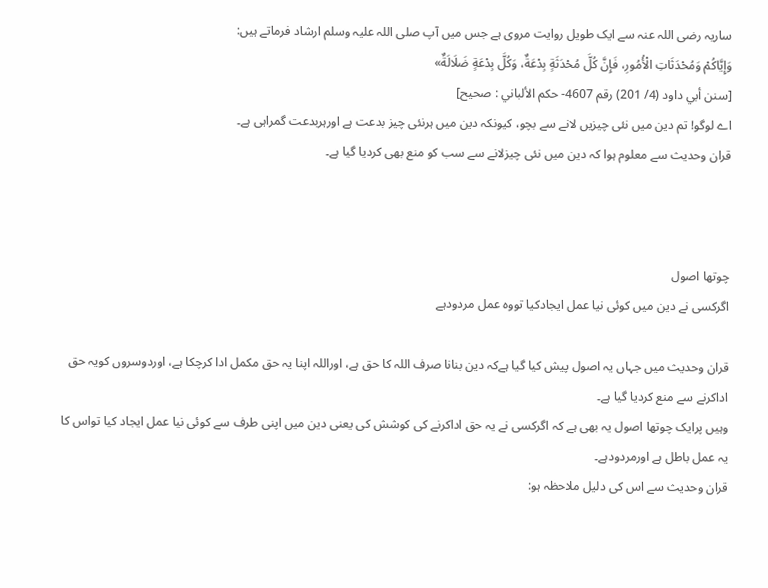ساریہ رضی اللہ عنہ سے ایک طویل روایت مروی ہے جس میں آپ صلی اللہ علیہ وسلم ارشاد فرماتے ہیں:
وَإِيَّاكُمْ وَمُحْدَثَاتِ الْأُمُورِ، فَإِنَّ كُلَّ مُحْدَثَةٍ بِدْعَةٌ، وَكُلَّ بِدْعَةٍ ضَلَالَةٌ»
[سنن أبي داود (4/ 201) رقم 4607- حكم الألباني : صحيح]
اے لوگو! تم دین میں نئی چیزیں لانے سے بچو، کیونکہ دین میں ہرنئی چیز بدعت ہے اورہربدعت گمراہی ہے۔
قران وحدیث سے معلوم ہوا کہ دین میں نئی چیزلانے سے سب کو منع بھی کردیا گیا ہے۔



چوتھا اصول
اگرکسی نے دین میں کوئی نیا عمل ایجادکیا تووہ عمل مردودہے

قران وحدیث‌ میں جہاں یہ اصول پیش کیا گیا ہےکہ دین بنانا صرف اللہ کا حق ہے، اوراللہ اپنا یہ حق مکمل ادا کرچکا ہے، اوردوسروں کویہ حق اداکرنے سے منع کردیا گیا ہے۔
وہیں پرایک چوتھا اصول یہ بھی ہے کہ اگرکسی نے یہ حق اداکرنے کی کوشش کی یعنی دین میں اپنی طرف سے کوئی نیا عمل ایجاد کیا تواس کا یہ عمل باطل ہے اورمردودہے۔
قران وحدیث‌ سے اس کی دلیل ملاحظہ ہو: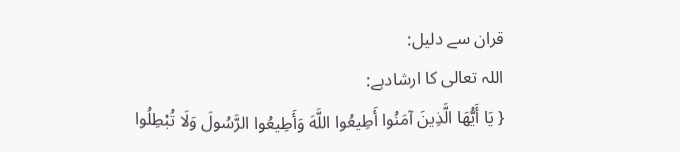قران سے دلیل:
اللہ تعالی کا ارشادہے:
{ يَا أَيُّهَا الَّذِينَ آمَنُوا أَطِيعُوا اللَّهَ وَأَطِيعُوا الرَّسُولَ وَلَا تُبْطِلُوا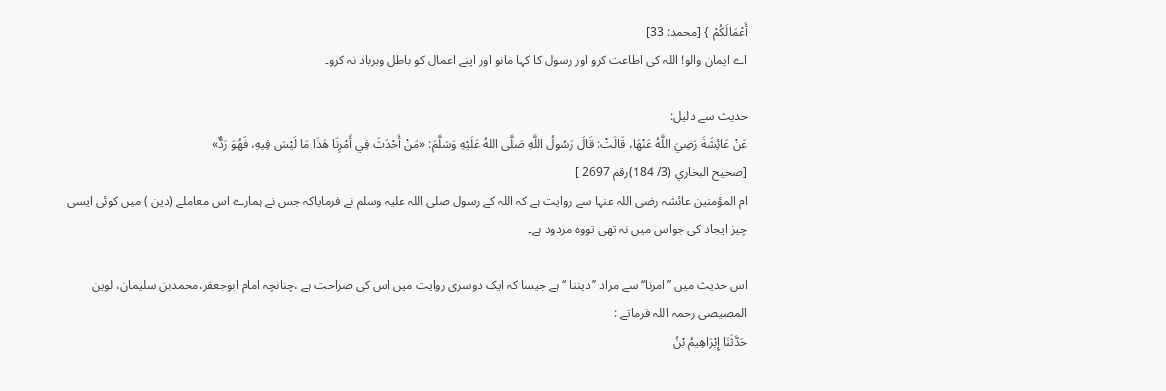أَعْمَالَكُمْ } [محمد: 33]
اے ایمان والو! اللہ کی اطاعت کرو اور رسول کا کہا مانو اور اپنے اعمال کو باطل وبرباد نہ کرو۔

حدیث سے دلیل:
عَنْ عَائِشَةَ رَضِيَ اللَّهُ عَنْهَا، قَالَتْ: قَالَ رَسُولُ اللَّهِ صَلَّى اللهُ عَلَيْهِ وَسَلَّمَ: «مَنْ أَحْدَثَ فِي أَمْرِنَا هَذَا مَا لَيْسَ فِيهِ، فَهُوَ رَدٌّ»
[صحيح البخاري (3/ 184)رقم 2697 ]
ام المؤمنین عائشہ رضی اللہ عنہا سے روایت ہے کہ اللہ کے رسول صلی اللہ علیہ وسلم نے فرمایاکہ جس نے ہمارے اس معاملے (دین ) میں کوئی ایسی چیز ایجاد کی جواس میں نہ تھی تووہ مردود ہے۔

اس حدیث‌ میں ’’امرنا‘‘ سے مراد ’’دیننا ‘‘ ہے جیسا کہ ایک دوسری روایت میں‌ اس کی صراحت ہے ،چنانچہ امام ابوجعفر،محمدبن سلیمان، لوین المصیصی رحمہ اللہ فرماتے :
حَدَّثَنَا إِبْرَاهِيمُ بْنُ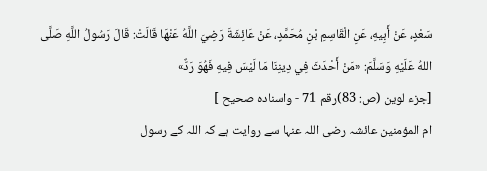سَعْدٍ، عَنْ أَبِيهِ، عَنِ الْقَاسِمِ بْنِ مُحَمَّدٍ، عَنْ عَائِشَةَ رَضِيَ اللَّهُ عَنْهَا قَالَتْ: قَالَ رَسُولُ اللَّهِ صَلَّى اللهُ عَلَيْهِ وَسَلَّمَ: «مَنْ أَحْدَثَ فِي دِينِنَا مَا لَيْسَ فِيهِ فَهُوَ رَدٌّ»
[جزء لوين (ص: 83)رقم 71 - واسنادہ صحیح ]
ام المؤمنین عائشہ رضی اللہ عنہا سے روایت ہے کہ اللہ کے رسول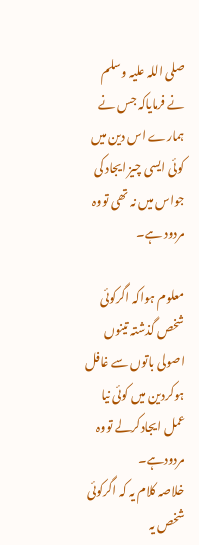صلی اللہ علیہ وسلم نے فرمایاکہ جس نے ہمارے اس دین میں کوئی ایسی چیز ایجاد کی جواس میں نہ تھی تووہ مردود ہے۔

معلوم ہواکہ اگرکوئی شخص گذشتہ تینوں اصولی باتوں سے غافل ہوکردین میں کوئی نیا عمل ایجادکرلے تووہ مردودہے۔
خلاصہ کلام یہ کہ اگرکوئی شخص یہ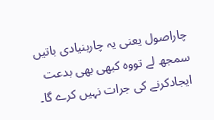چاراصول یعنی یہ چاربنیادی باتیں سمجھ لے تووہ کبھی بھی بدعت ایجادکرنے کی جرات نہیں کرے گا۔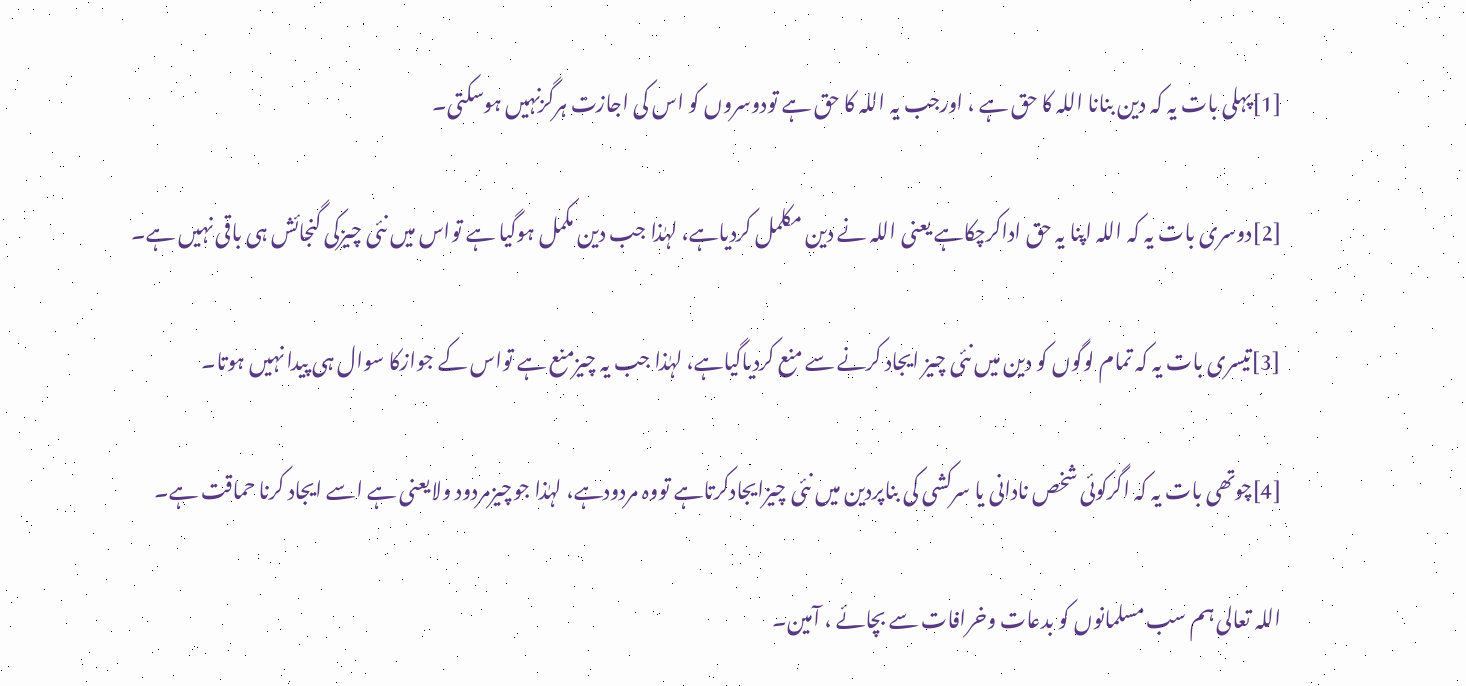[1]پہلی بات یہ کہ دین بنانا اللہ کا حق ہے ، اورجب یہ اللہ کا حق ہے تودوسروں کو اس کی اجازت ہرگزنہیں ہوسکتی۔

[2]دوسری بات یہ کہ اللہ اپنا یہ حق اداکرچکاہے یعنی اللہ نے دین مکلمل کردیاہے، لہٰذا جب دین مکمل ہوگیا ہے تواس میں نئی چیزکی گنجائش ہی باقی نہیں ہے۔

[3]تیسری بات یہ کہ تمام لوگوں کو دین میں نئی چیز ایجاد کرنے سے منع کردیاگیاہے، لہٰذا جب یہ چیزمنع ہے تواس کے جوازکا سوال ہی پیدا نہیں ہوتا۔

[4]چوتھی بات یہ کہ اگرکوئی شخص نادانی یا سرکشی کی بناپردین میں نئی چیزایجادکرتاہے تووہ مردودہے، لہٰذا جوچیزمردود ولایعنی ہے اسے ایجاد کرنا حماقت ہے۔

اللہ تعالی ہم سب مسلمانوں کو بدعات وخرافات سے بچائے ، آمین۔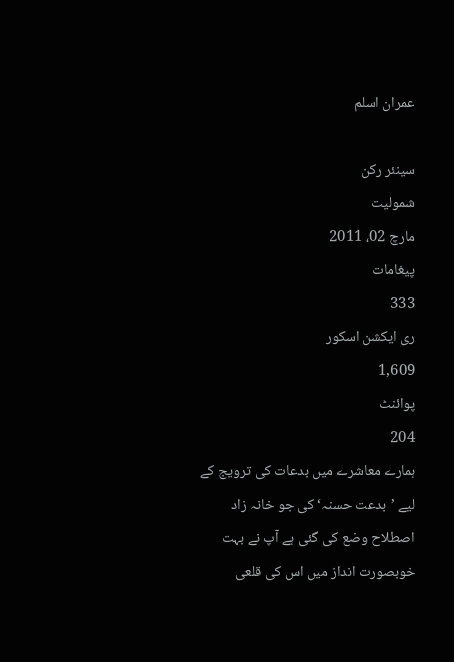عمران اسلم

سینئر رکن
شمولیت
مارچ 02، 2011
پیغامات
333
ری ایکشن اسکور
1,609
پوائنٹ
204
ہمارے معاشرے میں بدعات کی ترویج کے لیے ’بدعت حسنہ‘ کی جو خانہ زاد اصطلاح وضع کی گئی ہے آپ نے بہت خوبصورت انداز میں اس کی قلعی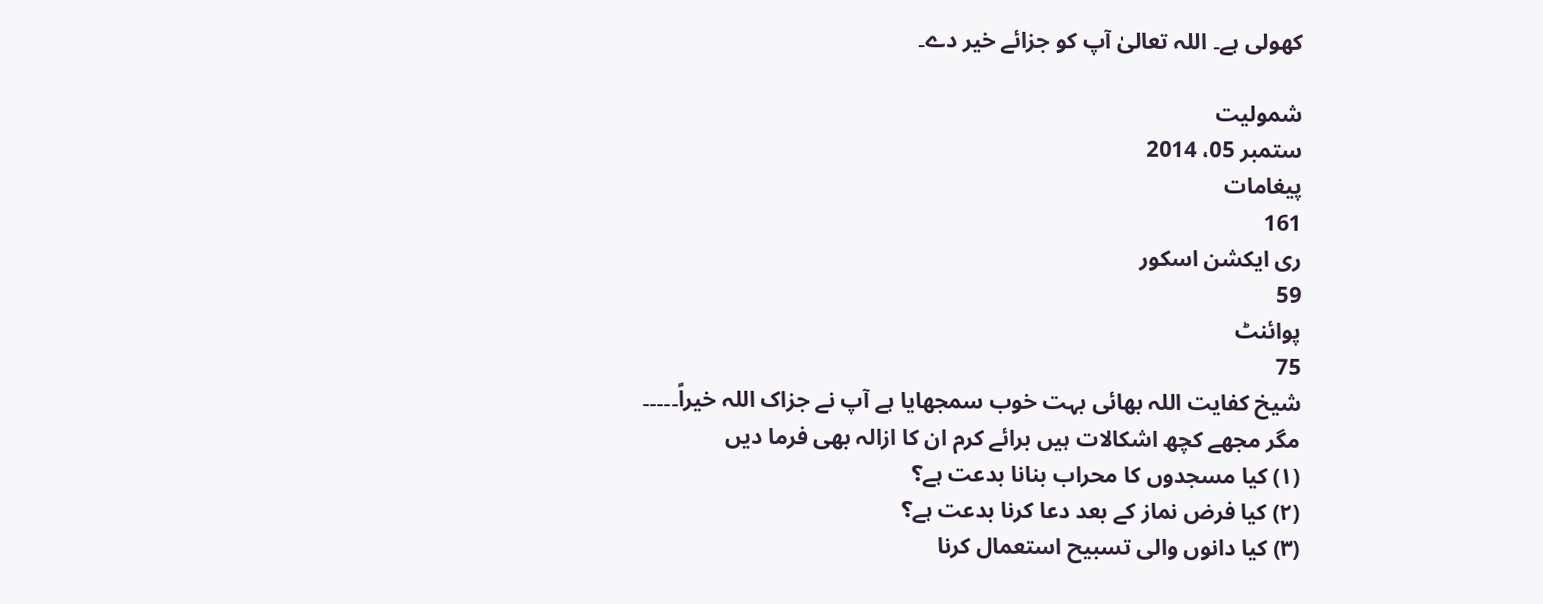کھولی ہے۔ اللہ تعالیٰ آپ کو جزائے خیر دے۔

شمولیت
ستمبر 05، 2014
پیغامات
161
ری ایکشن اسکور
59
پوائنٹ
75
شیخ کفایت اللہ بھائی بہت خوب سمجھایا ہے آپ نے جزاک اللہ خیراً۔۔۔۔۔
مگر مجھے کچھ اشکالات ہیں برائے کرم ان کا ازالہ بھی فرما دیں
(۱) کیا مسجدوں کا محراب بنانا بدعت ہے؟
(۲) کیا فرض نماز کے بعد دعا کرنا بدعت ہے؟
(۳) کیا دانوں والی تسبیح استعمال کرنا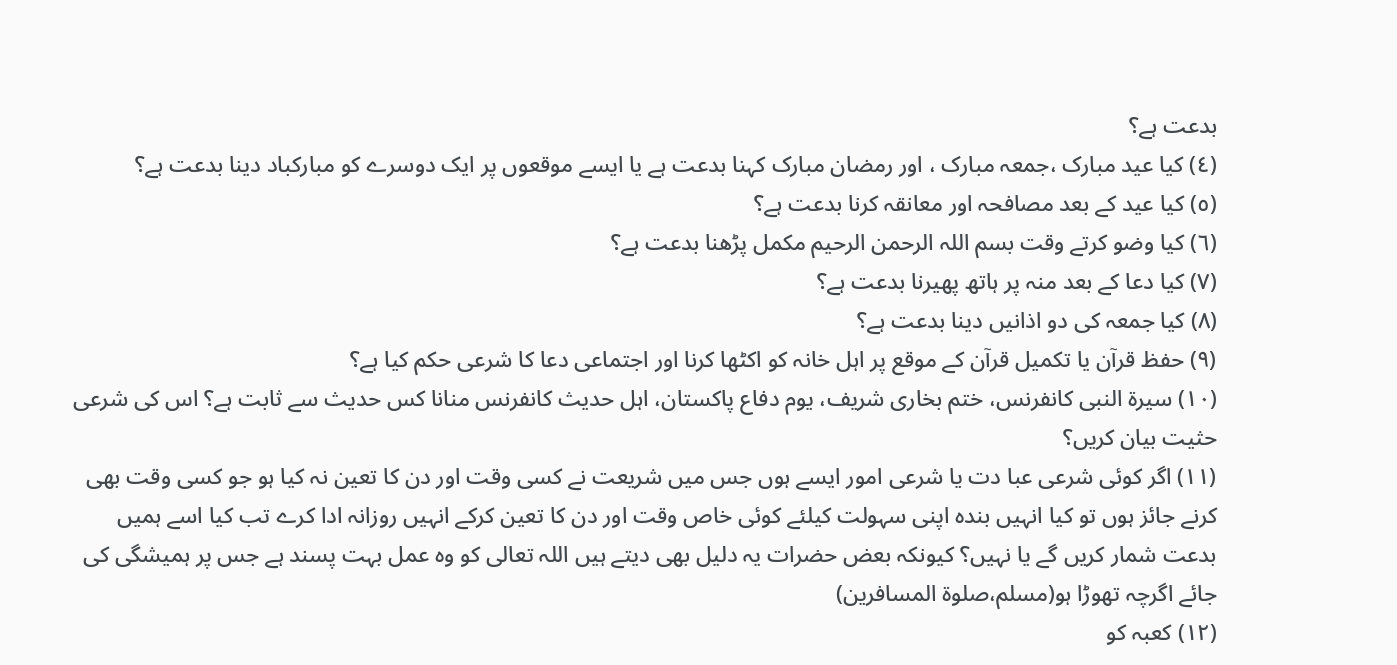بدعت ہے؟
(٤) کیا عید مبارک ،جمعہ مبارک ، اور رمضان مبارک کہنا بدعت ہے یا ایسے موقعوں پر ایک دوسرے کو مبارکباد دینا بدعت ہے؟
(٥) کیا عید کے بعد مصافحہ اور معانقہ کرنا بدعت ہے؟
(٦) کیا وضو کرتے وقت بسم اللہ الرحمن الرحیم مکمل پڑھنا بدعت ہے؟
(٧) کیا دعا کے بعد منہ پر ہاتھ پھیرنا بدعت ہے؟
(۸) کیا جمعہ کی دو اذانیں دینا بدعت ہے؟
(۹) حفظ قرآن یا تکمیل قرآن کے موقع پر اہل خانہ کو اکٹھا کرنا اور اجتماعی دعا کا شرعی حکم کیا ہے؟
(۱۰) سیرۃ النبی کانفرنس، ختم بخاری شریف، یوم دفاع پاکستان، اہل حدیث کانفرنس منانا کس حدیث سے ثابت ہے؟ اس کی شرعی حثیت بیان کریں؟
(۱۱) اگر کوئی شرعی عبا دت یا شرعی امور ایسے ہوں جس میں شریعت نے کسی وقت اور دن کا تعین نہ کیا ہو جو کسی وقت بھی کرنے جائز ہوں تو کیا انہیں بندہ اپنی سہولت کیلئے کوئی خاص وقت اور دن کا تعین کرکے انہیں روزانہ ادا کرے تب کیا اسے ہمیں بدعت شمار کریں گے یا نہیں؟ کیونکہ بعض حضرات یہ دلیل بھی دیتے ہیں اللہ تعالی کو وہ عمل بہت پسند ہے جس پر ہمیشگی کی جائے اگرچہ تھوڑا ہو(مسلم،صلوۃ المسافرین)
(۱۲) کعبہ کو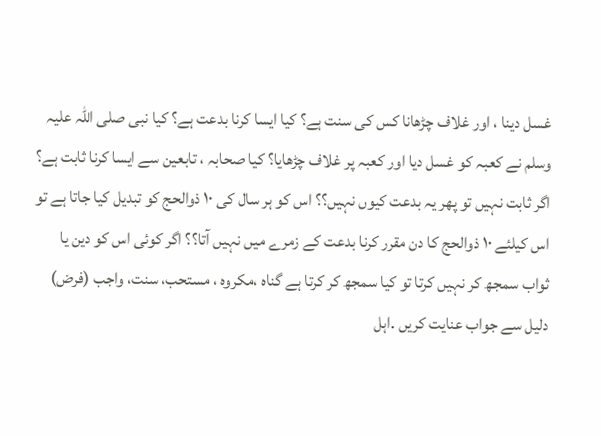غسل دینا ، اور غلاف چڑھانا کس کی سنت ہے؟ کیا ایسا کرنا بدعت ہے؟ کیا نبی صلی اللہ علیہ وسلم نے کعبہ کو غسل دیا اور کعبہ پر غلاف چڑھایا؟ کیا صحابہ ، تابعین سے ایسا کرنا ثابت ہے؟ اگر ثابت نہیں تو پھر یہ بدعت کیوں نہیں؟؟ اس کو ہر سال کی ۱۰ ذوالحج کو تبدیل کیا جاتا ہے تو اس کیلئے ۱۰ ذوالحج کا دن مقرر کرنا بدعت کے زمرے میں نہیں آتا؟؟ اگر کوئی اس کو دین یا ثواب سمجھ کر نہیں کرتا تو کیا سمجھ کر کرتا ہے گناہ ،مکروہ ، مستحب، سنت، واجب (فرض) دلیل سے جواب عنایت کریں .اہل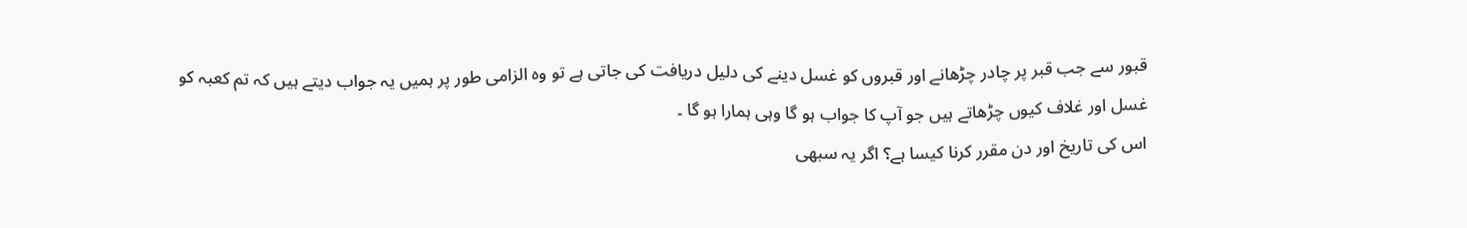قبور سے جب قبر پر چادر چڑھانے اور قبروں کو غسل دینے کی دلیل دریافت کی جاتی ہے تو وہ الزامی طور پر ہمیں یہ جواب دیتے ہیں کہ تم کعبہ کو غسل اور غلاف کیوں چڑھاتے ہیں جو آپ کا جواب ہو گا وہی ہمارا ہو گا ۔
اس کی تاریخ اور دن مقرر کرنا کیسا ہے؟ اگر یہ سبھی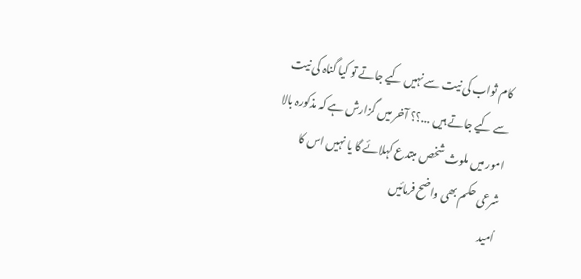کام ثواب کی نیت سے نہیں کیے جاتے تو کیا گناہ کی نیت سے کیے جاتے ہیں ...؟؟ آخر میں گزارش ہے کہ مذکورہ بالا امور میں ملوث شخص مبتدع کہلائے گا یا نہیں اس کا شرعی حکم بھی واضح فرمائیں
اُمید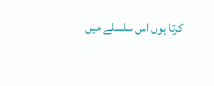کرتا ہوں اس سلسلے میں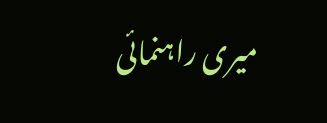میری راہنمائی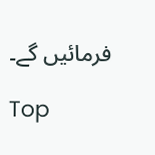فرمائیں گے۔

Top